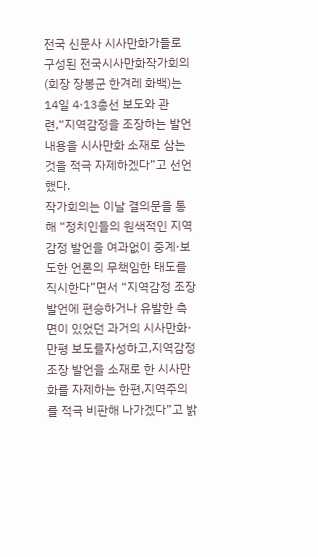전국 신문사 시사만화가들로 구성된 전국시사만화작가회의(회장 장봉군 한겨레 화백)는 14일 4·13총선 보도와 관련,“지역감정을 조장하는 발언 내용을 시사만화 소재로 삼는 것을 적극 자제하겠다”고 선언했다.
작가회의는 이날 결의문을 통해 “정치인들의 원색적인 지역감정 발언을 여과없이 중계·보도한 언론의 무책임한 태도를 직시한다”면서 “지역감정 조장발언에 편승하거나 유발한 측면이 있었던 과거의 시사만화·만평 보도를자성하고,지역감정 조장 발언을 소재로 한 시사만화를 자제하는 한편,지역주의를 적극 비판해 나가겠다”고 밝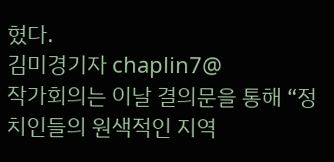혔다.
김미경기자 chaplin7@
작가회의는 이날 결의문을 통해 “정치인들의 원색적인 지역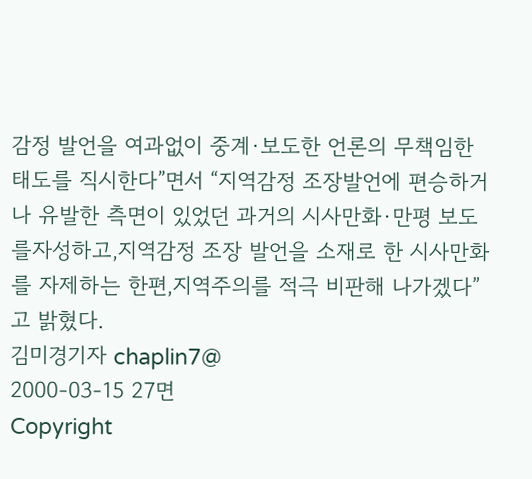감정 발언을 여과없이 중계·보도한 언론의 무책임한 태도를 직시한다”면서 “지역감정 조장발언에 편승하거나 유발한 측면이 있었던 과거의 시사만화·만평 보도를자성하고,지역감정 조장 발언을 소재로 한 시사만화를 자제하는 한편,지역주의를 적극 비판해 나가겠다”고 밝혔다.
김미경기자 chaplin7@
2000-03-15 27면
Copyright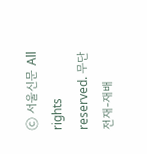ⓒ 서울신문 All rights reserved. 무단 전재-재배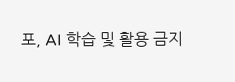포, AI 학습 및 활용 금지